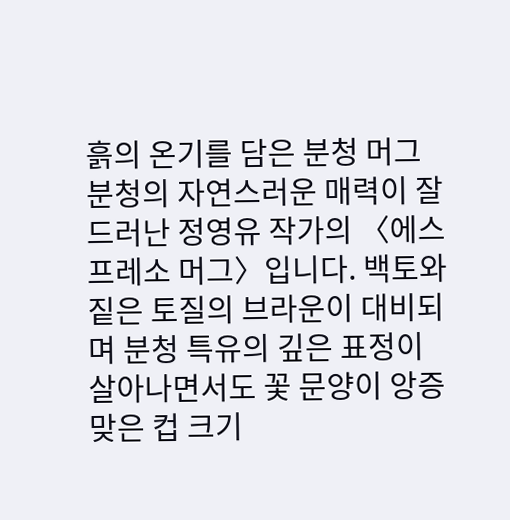흙의 온기를 담은 분청 머그 분청의 자연스러운 매력이 잘 드러난 정영유 작가의 〈에스프레소 머그〉입니다. 백토와 짙은 토질의 브라운이 대비되며 분청 특유의 깊은 표정이 살아나면서도 꽃 문양이 앙증맞은 컵 크기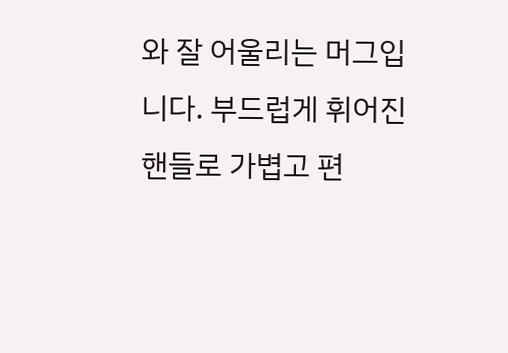와 잘 어울리는 머그입니다. 부드럽게 휘어진 핸들로 가볍고 편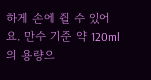하게 손에 쥘 수 있어요. 만수 기준 약 120ml의 용량으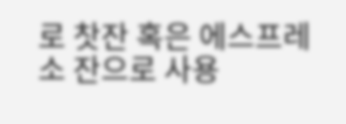로 찻잔 혹은 에스프레소 잔으로 사용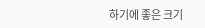하기에 좋은 크기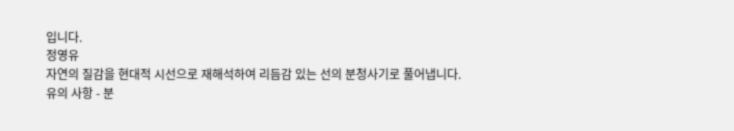입니다.
정영유
자연의 질감을 현대적 시선으로 재해석하여 리듬감 있는 선의 분청사기로 풀어냅니다.
유의 사항 - 분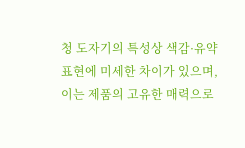청 도자기의 특성상 색감·유약 표현에 미세한 차이가 있으며, 이는 제품의 고유한 매력으로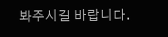봐주시길 바랍니다.